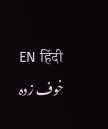EN हिंदी
خوف زدہ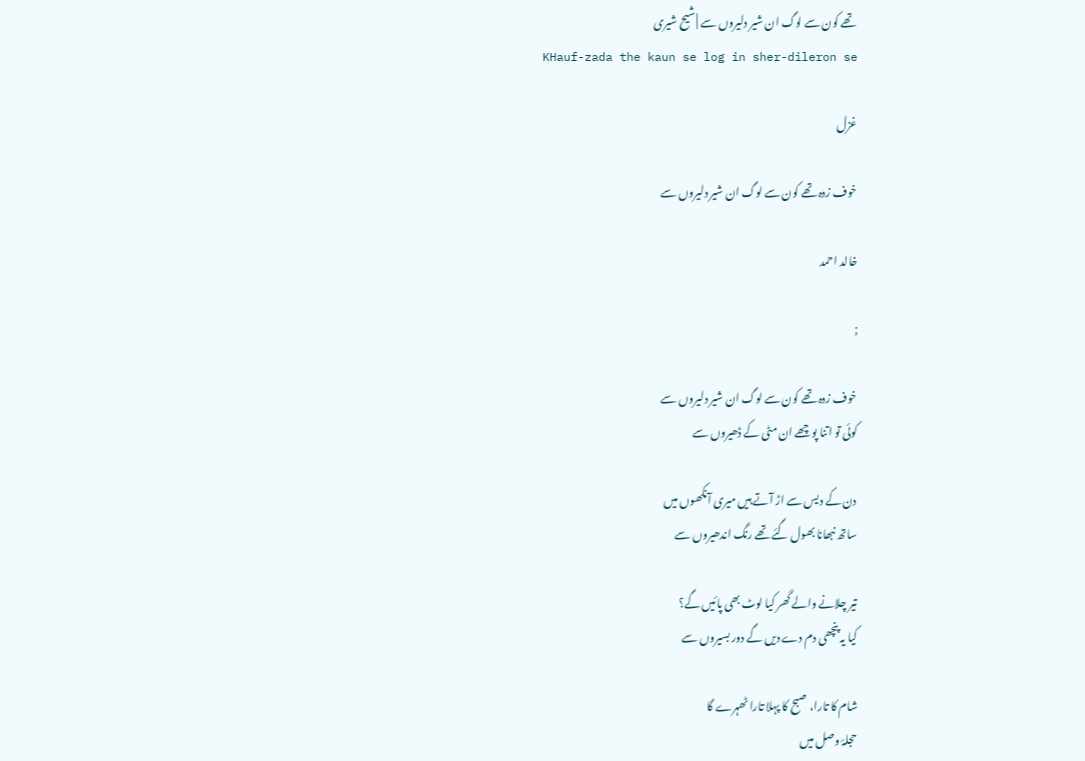تھے کون سے لوگ ان شیر دلیروں سے | شیح شیری
KHauf-zada the kaun se log in sher-dileron se

غزل

خوف زدہ تھے کون سے لوگ ان شیر دلیروں سے

خالد احمد

;

خوف زدہ تھے کون سے لوگ ان شیر دلیروں سے
کوئی تو اتنا پوچھے ان مٹی کے ڈھیروں سے

دن کے دیس سے اڑ آتے ہیں میری آنکھوں میں
ساتھ نبھانا بھول گئے تھے رنگ اندھیروں سے

تیر چلانے والے گھر کیا لوٹ بھی پائیں گے؟
کیا یہ پنچھی دم دے دیں گے دور بسیروں سے

شام کا تارا، صبح کا پہلا تارا ٹھہرے گا
حجلۂ وصل میں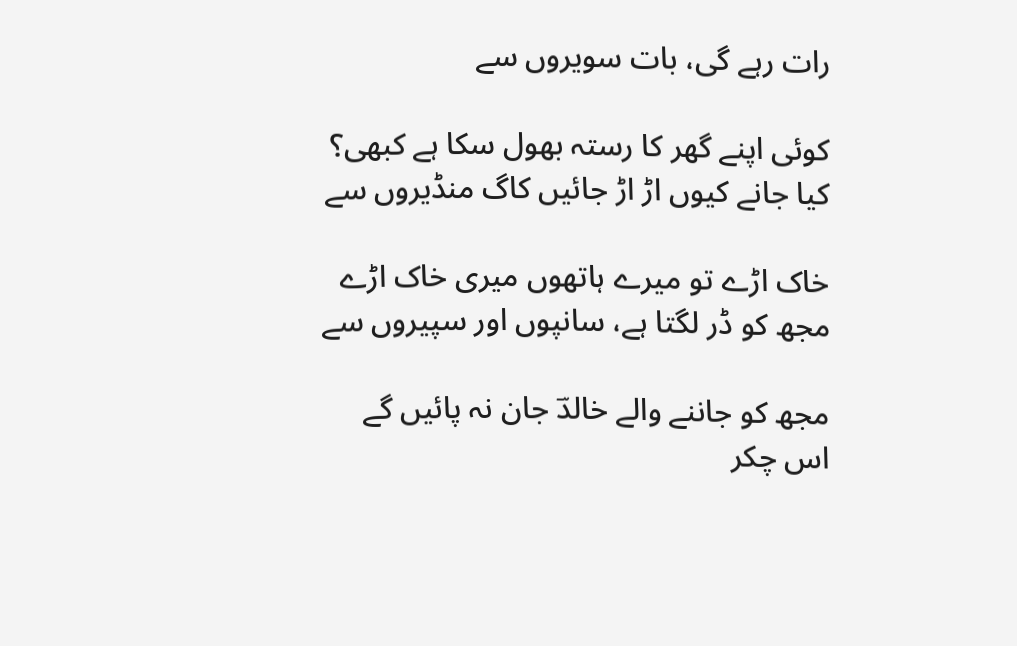رات رہے گی، بات سویروں سے

کوئی اپنے گھر کا رستہ بھول سکا ہے کبھی؟
کیا جانے کیوں اڑ اڑ جائیں کاگ منڈیروں سے

خاک اڑے تو میرے ہاتھوں میری خاک اڑے
مجھ کو ڈر لگتا ہے، سانپوں اور سپیروں سے

مجھ کو جاننے والے خالدؔ جان نہ پائیں گے
اس چکر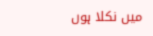میں نکلا ہوں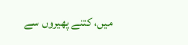میں، کتنے پھیروں سے